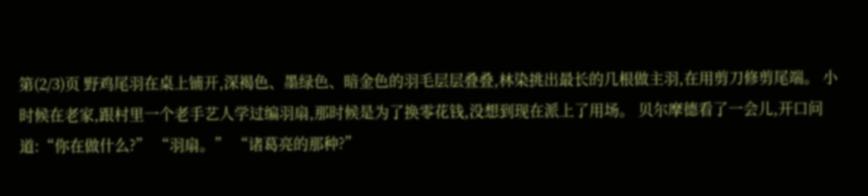第(2/3)页 野鸡尾羽在桌上铺开,深褐色、墨绿色、暗金色的羽毛层层叠叠,林染挑出最长的几根做主羽,在用剪刀修剪尾端。 小时候在老家,跟村里一个老手艺人学过编羽扇,那时候是为了换零花钱,没想到现在派上了用场。 贝尔摩德看了一会儿,开口问道:“你在做什么?” “羽扇。” “诸葛亮的那种?”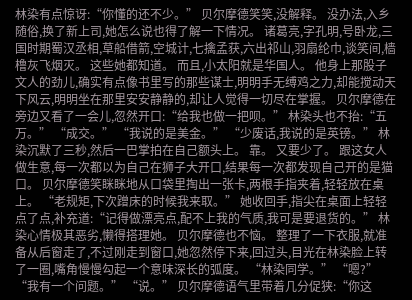林染有点惊讶:“你懂的还不少。” 贝尔摩德笑笑,没解释。 没办法,入乡随俗,换了新上司,她怎么说也得了解一下情况。 诸葛亮,字孔明,号卧龙,三国时期蜀汉丞相,草船借箭,空城计,七擒孟获,六出祁山,羽扇纶巾,谈笑间,樯橹灰飞烟灭。 这些她都知道。 而且,小太阳就是华国人。 他身上那股子文人的劲儿,确实有点像书里写的那些谋士,明明手无缚鸡之力,却能搅动天下风云,明明坐在那里安安静静的,却让人觉得一切尽在掌握。 贝尔摩德在旁边又看了一会儿,忽然开口:“给我也做一把呗。” 林染头也不抬:“五万。” “成交。” “我说的是美金。” “少废话,我说的是英镑。” 林染沉默了三秒,然后一巴掌拍在自己额头上。 靠。 又要少了。 跟这女人做生意,每一次都以为自己在狮子大开口,结果每一次都发现自己开的是猫口。 贝尔摩德笑眯眯地从口袋里掏出一张卡,两根手指夹着,轻轻放在桌上。 “老规矩,下次蹭床的时候我来取。” 她收回手,指尖在桌面上轻轻点了点,补充道:“记得做漂亮点,配不上我的气质,我可是要退货的。” 林染心情极其恶劣,懒得搭理她。 贝尔摩德也不恼。 整理了一下衣服,就准备从后窗走了,不过刚走到窗口,她忽然停下来,回过头,目光在林染脸上转了一圈,嘴角慢慢勾起一个意味深长的弧度。 “林染同学。” “嗯?” “我有一个问题。” “说。” 贝尔摩德语气里带着几分促狭:“你这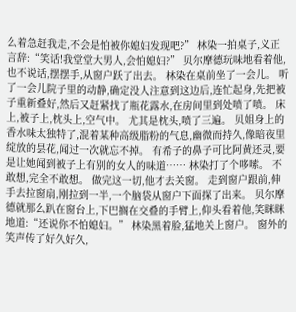么着急赶我走,不会是怕被你媳妇发现吧?” 林染一拍桌子,义正言辞:“笑话!我堂堂大男人,会怕媳妇?” 贝尔摩德玩味地看着他,也不说话,摆摆手,从窗户跃了出去。 林染在桌前坐了一会儿。 听了一会儿院子里的动静,确定没人注意到这边后,连忙起身,先把被子重新叠好,然后又赶紧找了瓶花露水,在房间里到处喷了喷。 床上,被子上,枕头上,空气中。 尤其是枕头,喷了三遍。 贝姐身上的香水味太独特了,混着某种高级脂粉的气息,幽微而持久,像暗夜里绽放的昙花,闻过一次就忘不掉。 有希子的鼻子可比阿黄还灵,要是让她闻到被子上有别的女人的味道…… 林染打了个哆嗦。 不敢想,完全不敢想。 做完这一切,他才去关窗。 走到窗户跟前,伸手去拉窗扇,刚拉到一半,一个脑袋从窗户下面探了出来。 贝尔摩德就那么趴在窗台上,下巴搁在交叠的手臂上,仰头看着他,笑眯眯地道:“还说你不怕媳妇。” 林染黑着脸,猛地关上窗户。 窗外的笑声传了好久好久,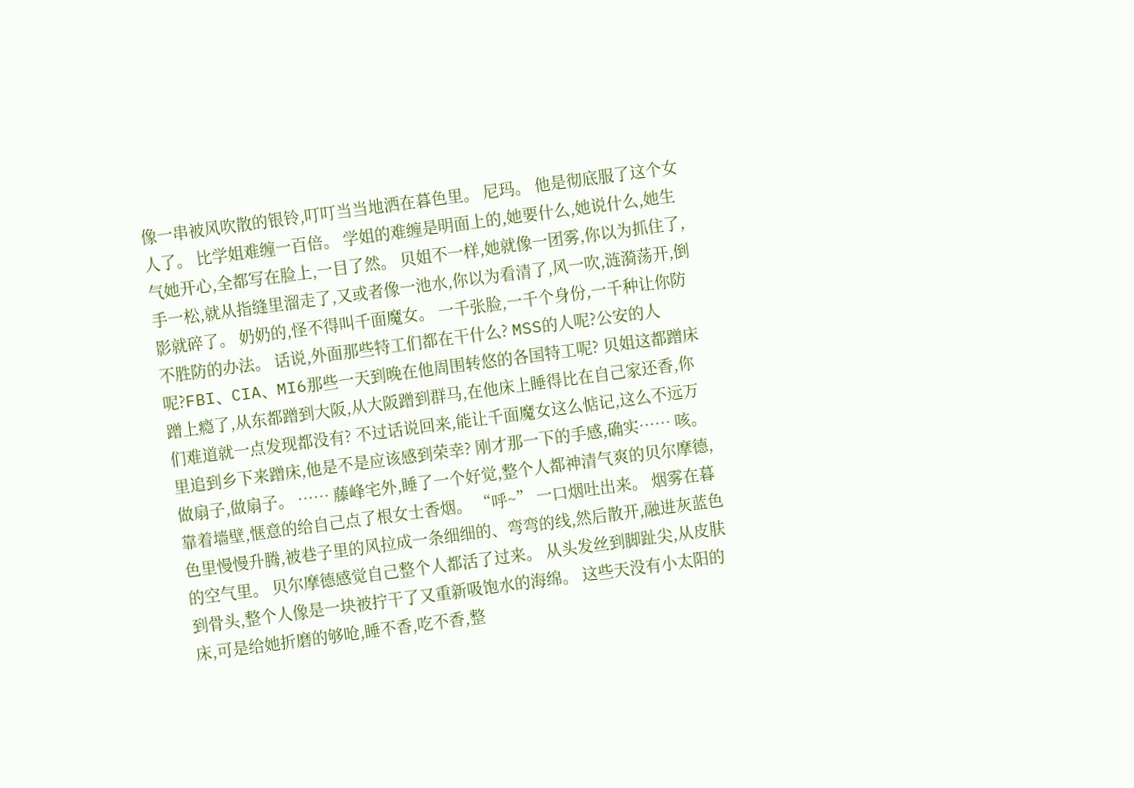像一串被风吹散的银铃,叮叮当当地洒在暮色里。 尼玛。 他是彻底服了这个女人了。 比学姐难缠一百倍。 学姐的难缠是明面上的,她要什么,她说什么,她生气她开心,全都写在脸上,一目了然。 贝姐不一样,她就像一团雾,你以为抓住了,手一松,就从指缝里溜走了,又或者像一池水,你以为看清了,风一吹,涟漪荡开,倒影就碎了。 奶奶的,怪不得叫千面魔女。 一千张脸,一千个身份,一千种让你防不胜防的办法。 话说,外面那些特工们都在干什么? MSS的人呢?公安的人呢?FBI、CIA、MI6那些一天到晚在他周围转悠的各国特工呢? 贝姐这都蹭床蹭上瘾了,从东都蹭到大阪,从大阪蹭到群马,在他床上睡得比在自己家还香,你们难道就一点发现都没有? 不过话说回来,能让千面魔女这么惦记,这么不远万里追到乡下来蹭床,他是不是应该感到荣幸? 刚才那一下的手感,确实…… 咳。 做扇子,做扇子。 …… 藤峰宅外,睡了一个好觉,整个人都神清气爽的贝尔摩德,靠着墙壁,惬意的给自己点了根女士香烟。 “呼~” 一口烟吐出来。 烟雾在暮色里慢慢升腾,被巷子里的风拉成一条细细的、弯弯的线,然后散开,融进灰蓝色的空气里。 贝尔摩德感觉自己整个人都活了过来。 从头发丝到脚趾尖,从皮肤到骨头,整个人像是一块被拧干了又重新吸饱水的海绵。 这些天没有小太阳的床,可是给她折磨的够呛,睡不香,吃不香,整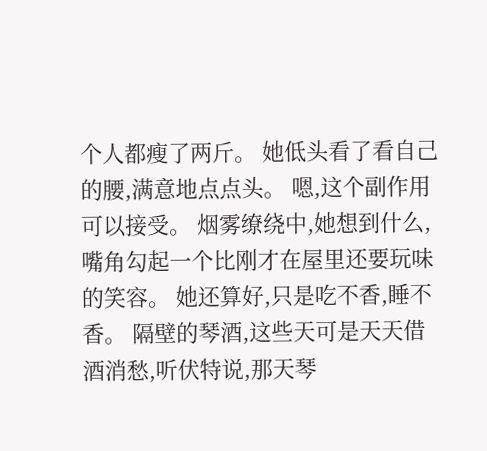个人都瘦了两斤。 她低头看了看自己的腰,满意地点点头。 嗯,这个副作用可以接受。 烟雾缭绕中,她想到什么,嘴角勾起一个比刚才在屋里还要玩味的笑容。 她还算好,只是吃不香,睡不香。 隔壁的琴酒,这些天可是天天借酒消愁,听伏特说,那天琴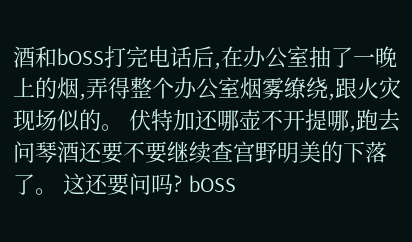酒和bOSS打完电话后,在办公室抽了一晚上的烟,弄得整个办公室烟雾缭绕,跟火灾现场似的。 伏特加还哪壶不开提哪,跑去问琴酒还要不要继续查宫野明美的下落了。 这还要问吗? bOSS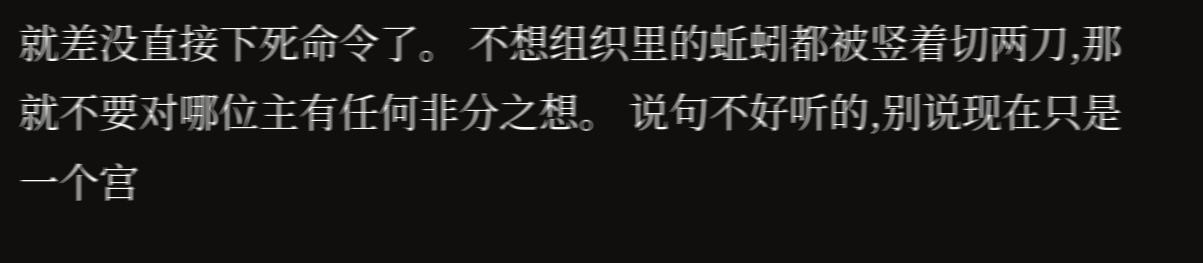就差没直接下死命令了。 不想组织里的蚯蚓都被竖着切两刀,那就不要对哪位主有任何非分之想。 说句不好听的,别说现在只是一个宫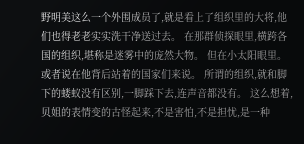野明美这么一个外围成员了,就是看上了组织里的大将,他们也得老老实实洗干净送过去。 在那群侦探眼里,横跨各国的组织,堪称是迷雾中的庞然大物。 但在小太阳眼里。 或者说在他背后站着的国家们来说。 所谓的组织,就和脚下的蝼蚁没有区别,一脚踩下去,连声音都没有。 这么想着,贝姐的表情变的古怪起来,不是害怕,不是担忧,是一种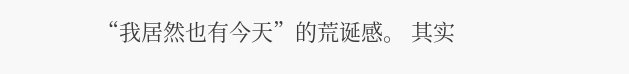“我居然也有今天”的荒诞感。 其实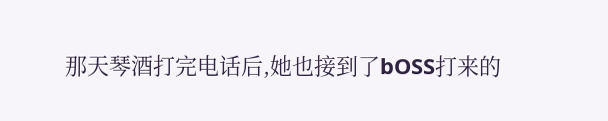那天琴酒打完电话后,她也接到了bOSS打来的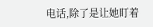电话,除了是让她盯着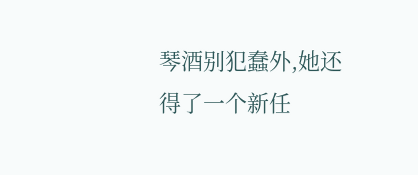琴酒别犯蠢外,她还得了一个新任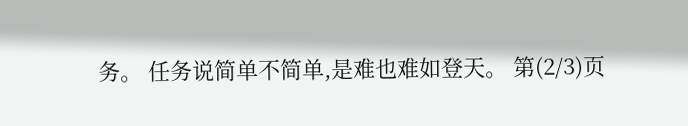务。 任务说简单不简单,是难也难如登天。 第(2/3)页